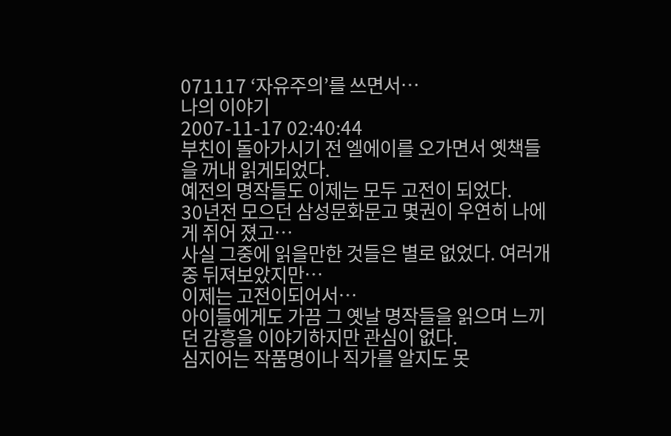071117 ‘자유주의’를 쓰면서…
나의 이야기
2007-11-17 02:40:44
부친이 돌아가시기 전 엘에이를 오가면서 옛책들을 꺼내 읽게되었다.
예전의 명작들도 이제는 모두 고전이 되었다.
30년전 모으던 삼성문화문고 몇권이 우연히 나에게 쥐어 졌고…
사실 그중에 읽을만한 것들은 별로 없었다. 여러개중 뒤져보았지만…
이제는 고전이되어서…
아이들에게도 가끔 그 옛날 명작들을 읽으며 느끼던 감흥을 이야기하지만 관심이 없다.
심지어는 작품명이나 직가를 알지도 못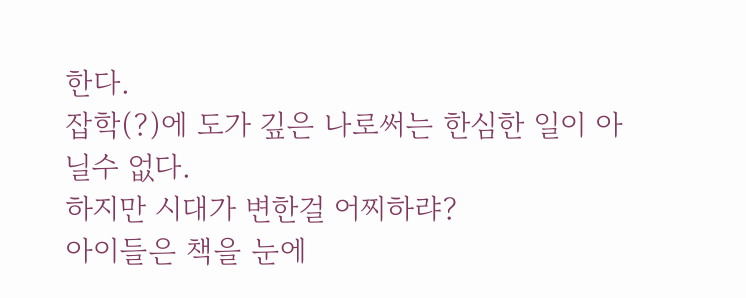한다.
잡학(?)에 도가 깊은 나로써는 한심한 일이 아닐수 없다.
하지만 시대가 변한걸 어찌하랴?
아이들은 책을 눈에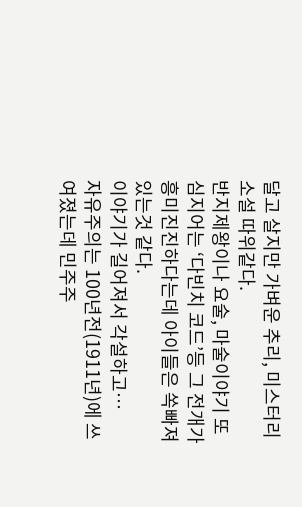달고 살지만 가벼운 추리, 미스터리소설 따위같다.
반지제왕이나 요술, 마술이야기 또 심지어는 ‘다빈치 코드’등 그 전개가 흥미진진하다는데 아이들은 쏙빠져있는것 같다.
이야기가 길어져서 각설하고…
자유주의는 100년전(1911년)에 쓰여졌는데 민주주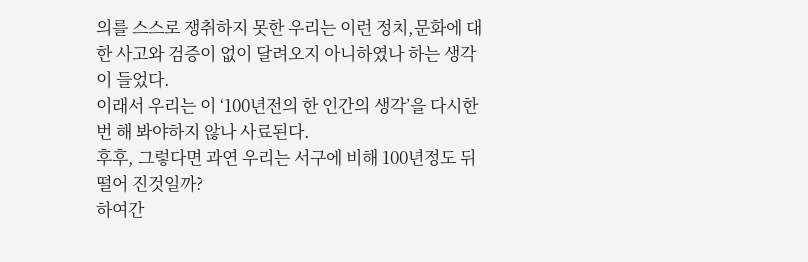의를 스스로 쟁취하지 못한 우리는 이런 정치,문화에 대한 사고와 검증이 없이 달려오지 아니하였나 하는 생각이 들었다.
이래서 우리는 이 ‘100년전의 한 인간의 생각’을 다시한번 해 봐야하지 않나 사료된다.
후후, 그렇다면 과연 우리는 서구에 비해 100년정도 뒤떨어 진것일까?
하여간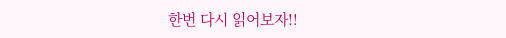한번 다시 읽어보자!!